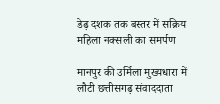डेढ़ दशक तक बस्तर में सक्रिय महिला नक्सली का समर्पण

मानपुर की उर्मिला मुख्यधारा में लौटी छत्तीसगढ़ संवाददाता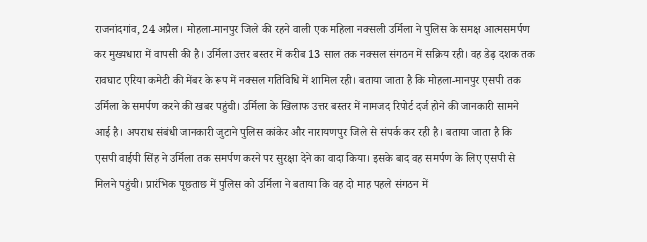राजनांदगांव, 24 अप्रैल। मोहला-मानपुर जिले की रहने वाली एक महिला नक्सली उर्मिला ने पुलिस के समक्ष आत्मसमर्पण कर मुख्यधारा में वापसी की है। उर्मिला उत्तर बस्तर में करीब 13 साल तक नक्सल संगठन में सक्रिय रही। वह डेढ़ दशक तक रावघाट एरिया कमेटी की मेंबर के रूप में नक्सल गतिविधि में शामिल रही। बताया जाता है कि मोहला-मानपुर एसपी तक उर्मिला के समर्पण करने की खबर पहुंची। उर्मिला के खिलाफ उत्तर बस्तर में नामजद रिपोर्ट दर्ज होने की जानकारी सामने आई है। अपराध संबंधी जानकारी जुटाने पुलिस कांकेर और नारायणपुर जिले से संपर्क कर रही है। बताया जाता है कि एसपी वाईपी सिंह ने उर्मिला तक समर्पण करने पर सुरक्षा देने का वादा किया। इसके बाद वह समर्पण के लिए एसपी से मिलने पहुंची। प्रारंभिक पूछताछ में पुलिस को उर्मिला ने बताया कि वह दो माह पहले संगठन में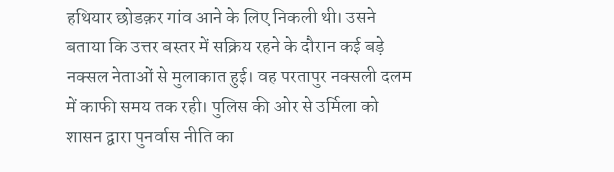हथियार छोडक़र गांव आने के लिए निकली थी। उसने बताया कि उत्तर बस्तर में सक्रिय रहने के दौरान कई बड़े नक्सल नेताओं से मुलाकात हुई। वह परतापुर नक्सली दलम में काफी समय तक रही। पुलिस की ओर से उर्मिला को शासन द्वारा पुनर्वास नीति का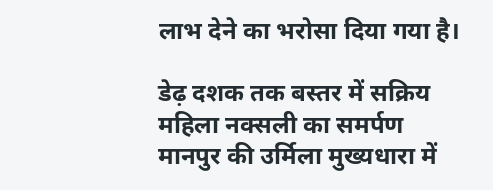लाभ देने का भरोसा दिया गया है।

डेढ़ दशक तक बस्तर में सक्रिय महिला नक्सली का समर्पण
मानपुर की उर्मिला मुख्यधारा में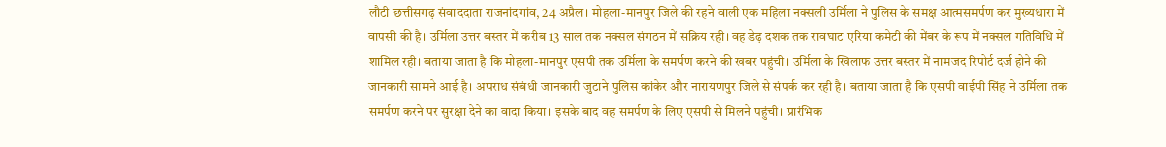लौटी छत्तीसगढ़ संवाददाता राजनांदगांव, 24 अप्रैल। मोहला-मानपुर जिले की रहने वाली एक महिला नक्सली उर्मिला ने पुलिस के समक्ष आत्मसमर्पण कर मुख्यधारा में वापसी की है। उर्मिला उत्तर बस्तर में करीब 13 साल तक नक्सल संगठन में सक्रिय रही। वह डेढ़ दशक तक रावघाट एरिया कमेटी की मेंबर के रूप में नक्सल गतिविधि में शामिल रही। बताया जाता है कि मोहला-मानपुर एसपी तक उर्मिला के समर्पण करने की खबर पहुंची। उर्मिला के खिलाफ उत्तर बस्तर में नामजद रिपोर्ट दर्ज होने की जानकारी सामने आई है। अपराध संबंधी जानकारी जुटाने पुलिस कांकेर और नारायणपुर जिले से संपर्क कर रही है। बताया जाता है कि एसपी वाईपी सिंह ने उर्मिला तक समर्पण करने पर सुरक्षा देने का वादा किया। इसके बाद वह समर्पण के लिए एसपी से मिलने पहुंची। प्रारंभिक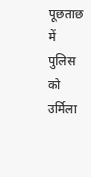पूछताछ में पुलिस को उर्मिला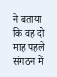ने बताया कि वह दो माह पहले संगठन में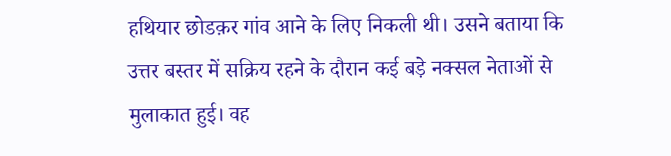हथियार छोडक़र गांव आने के लिए निकली थी। उसने बताया कि उत्तर बस्तर में सक्रिय रहने के दौरान कई बड़े नक्सल नेताओं से मुलाकात हुई। वह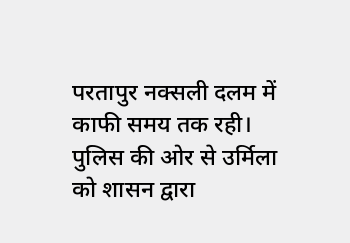परतापुर नक्सली दलम में काफी समय तक रही। पुलिस की ओर से उर्मिला को शासन द्वारा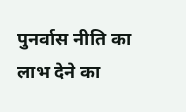पुनर्वास नीति का लाभ देने का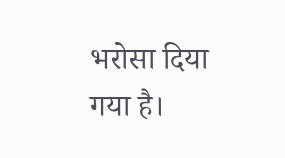भरोसा दिया गया है।